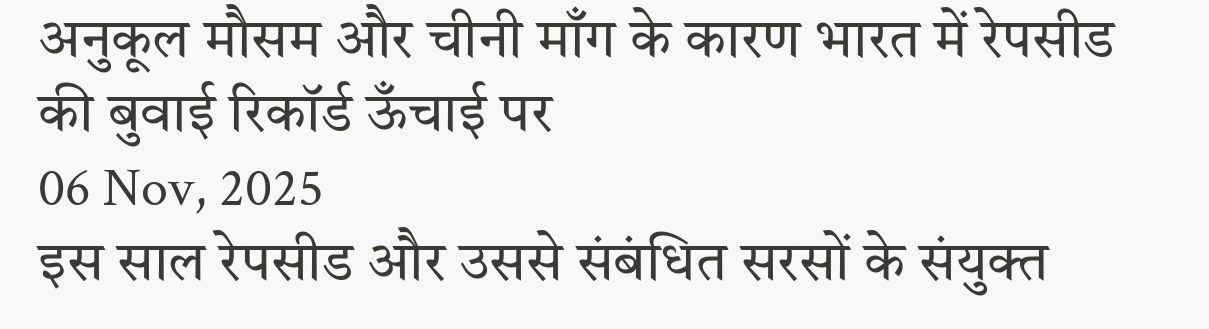अनुकूल मौसम और चीनी माँग के कारण भारत में रेपसीड की बुवाई रिकॉर्ड ऊँचाई पर
06 Nov, 2025
इस साल रेपसीड और उससे संबंधित सरसों के संयुक्त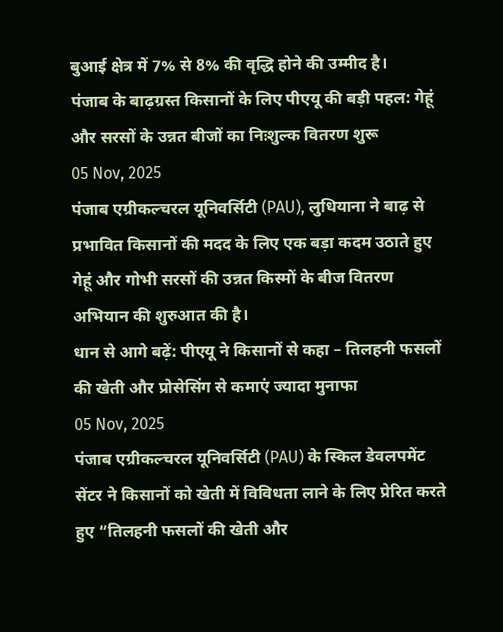बुआई क्षेत्र में 7% से 8% की वृद्धि होने की उम्मीद है।
पंजाब के बाढ़ग्रस्त किसानों के लिए पीएयू की बड़ी पहल: गेहूं और सरसों के उन्नत बीजों का निःशुल्क वितरण शुरू
05 Nov, 2025
पंजाब एग्रीकल्चरल यूनिवर्सिटी (PAU), लुधियाना ने बाढ़ से प्रभावित किसानों की मदद के लिए एक बड़ा कदम उठाते हुए गेहूं और गोभी सरसों की उन्नत किस्मों के बीज वितरण अभियान की शुरुआत की है।
धान से आगे बढ़ें: पीएयू ने किसानों से कहा – तिलहनी फसलों की खेती और प्रोसेसिंग से कमाएं ज्यादा मुनाफा
05 Nov, 2025
पंजाब एग्रीकल्चरल यूनिवर्सिटी (PAU) के स्किल डेवलपमेंट सेंटर ने किसानों को खेती में विविधता लाने के लिए प्रेरित करते हुए “तिलहनी फसलों की खेती और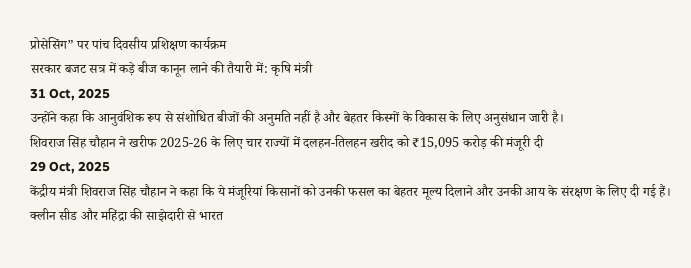प्रोसेसिंग” पर पांच दिवसीय प्रशिक्षण कार्यक्रम
सरकार बजट सत्र में कड़े बीज कानून लाने की तैयारी में: कृषि मंत्री
31 Oct, 2025
उन्होंने कहा कि आनुवंशिक रूप से संशोधित बीजों की अनुमति नहीं है और बेहतर किस्मों के विकास के लिए अनुसंधान जारी है।
शिवराज सिंह चौहान ने खरीफ 2025-26 के लिए चार राज्यों में दलहन-तिलहन खरीद को ₹15,095 करोड़ की मंजूरी दी
29 Oct, 2025
केंद्रीय मंत्री शिवराज सिंह चौहान ने कहा कि ये मंजूरियां किसानों को उनकी फसल का बेहतर मूल्य दिलाने और उनकी आय के संरक्षण के लिए दी गई हैं।
क्लीन सीड और महिंद्रा की साझेदारी से भारत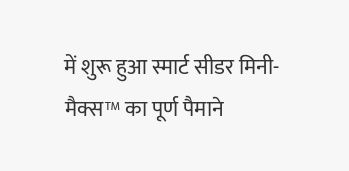में शुरू हुआ स्मार्ट सीडर मिनी-मैक्स™ का पूर्ण पैमाने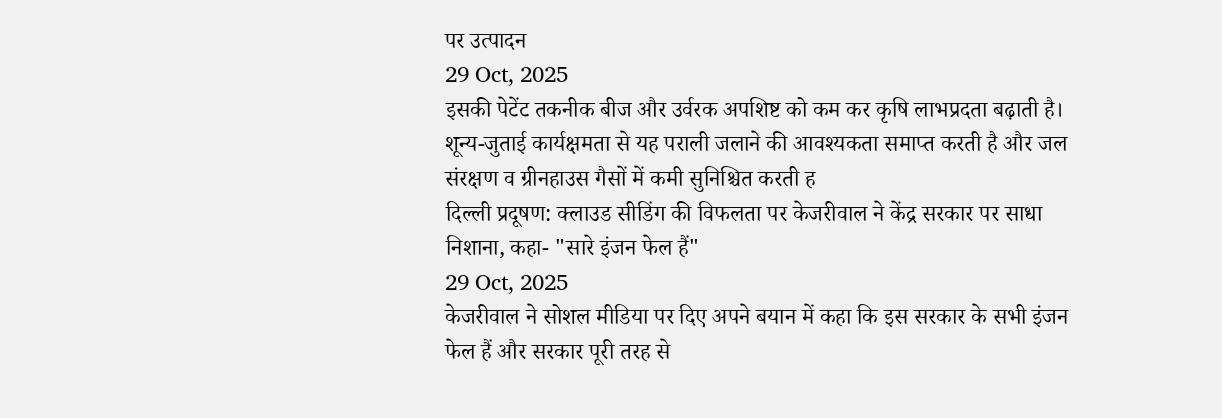पर उत्पादन
29 Oct, 2025
इसकी पेटेंट तकनीक बीज और उर्वरक अपशिष्ट को कम कर कृषि लाभप्रदता बढ़ाती है। शून्य-जुताई कार्यक्षमता से यह पराली जलाने की आवश्यकता समाप्त करती है और जल संरक्षण व ग्रीनहाउस गैसों में कमी सुनिश्चित करती ह
दिल्ली प्रदूषण: क्लाउड सीडिंग की विफलता पर केजरीवाल ने केंद्र सरकार पर साधा निशाना, कहा- "सारे इंजन फेल हैं"
29 Oct, 2025
केजरीवाल ने सोशल मीडिया पर दिए अपने बयान में कहा कि इस सरकार के सभी इंजन फेल हैं और सरकार पूरी तरह से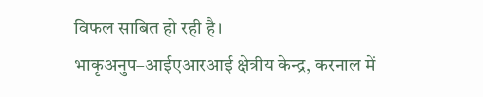विफल साबित हो रही है।
भाकृअनुप–आईएआरआई क्षेत्रीय केन्द्र, करनाल में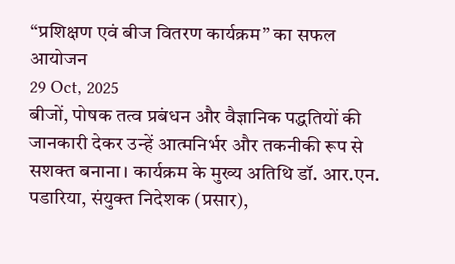“प्रशिक्षण एवं बीज वितरण कार्यक्रम” का सफल आयोजन
29 Oct, 2025
बीजों, पोषक तत्व प्रबंधन और वैज्ञानिक पद्धतियों की जानकारी देकर उन्हें आत्मनिर्भर और तकनीकी रूप से सशक्त बनाना। कार्यक्रम के मुख्य अतिथि डॉ. आर.एन. पडारिया, संयुक्त निदेशक (प्रसार),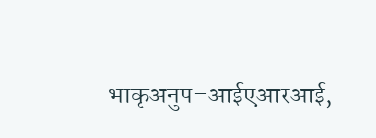भाकृअनुप–आईएआरआई,